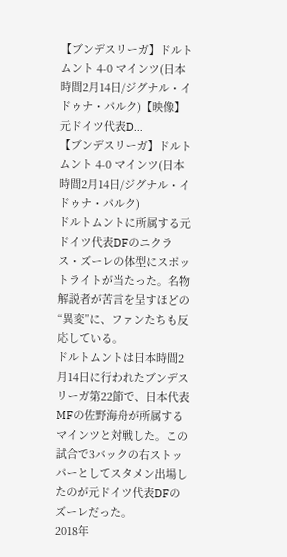【ブンデスリーガ】ドルトムント 4-0 マインツ(日本時間2月14日/ジグナル・イドゥナ・パルク)【映像】元ドイツ代表D…
【ブンデスリーガ】ドルトムント 4-0 マインツ(日本時間2月14日/ジグナル・イドゥナ・パルク)
ドルトムントに所属する元ドイツ代表DFのニクラス・ズーレの体型にスポットライトが当たった。名物解説者が苦言を呈すほどの“異変”に、ファンたちも反応している。
ドルトムントは日本時間2月14日に行われたブンデスリーガ第22節で、日本代表MFの佐野海舟が所属するマインツと対戦した。この試合で3バックの右ストッパーとしてスタメン出場したのが元ドイツ代表DFのズーレだった。
2018年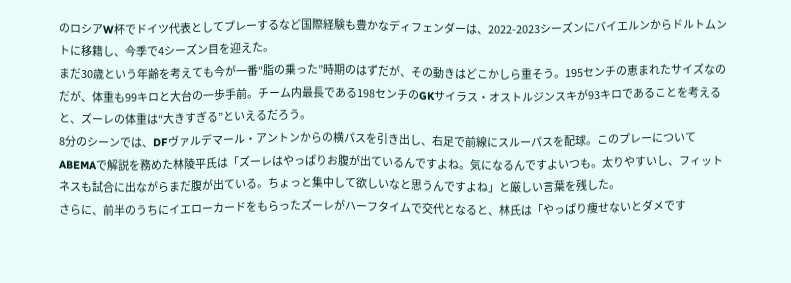のロシアW杯でドイツ代表としてプレーするなど国際経験も豊かなディフェンダーは、2022-2023シーズンにバイエルンからドルトムントに移籍し、今季で4シーズン目を迎えた。
まだ30歳という年齢を考えても今が一番“脂の乗った”時期のはずだが、その動きはどこかしら重そう。195センチの恵まれたサイズなのだが、体重も99キロと大台の一歩手前。チーム内最長である198センチのGKサイラス・オストルジンスキが93キロであることを考えると、ズーレの体重は“大きすぎる”といえるだろう。
8分のシーンでは、DFヴァルデマール・アントンからの横パスを引き出し、右足で前線にスルーパスを配球。このプレーについてABEMAで解説を務めた林陵平氏は「ズーレはやっぱりお腹が出ているんですよね。気になるんですよいつも。太りやすいし、フィットネスも試合に出ながらまだ腹が出ている。ちょっと集中して欲しいなと思うんですよね」と厳しい言葉を残した。
さらに、前半のうちにイエローカードをもらったズーレがハーフタイムで交代となると、林氏は「やっぱり痩せないとダメです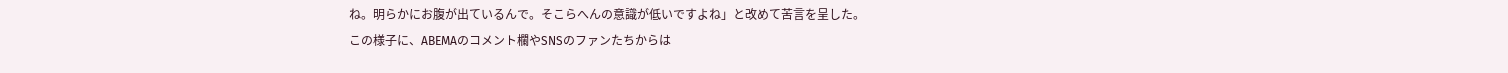ね。明らかにお腹が出ているんで。そこらへんの意識が低いですよね」と改めて苦言を呈した。
この様子に、ABEMAのコメント欄やSNSのファンたちからは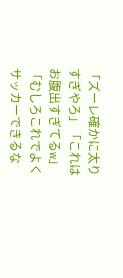「ズーレ確かに太りすぎやろ」「これはお腹出すぎてるw」「むしろこれでよくサッカーできるな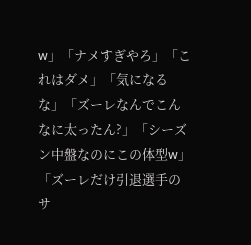w」「ナメすぎやろ」「これはダメ」「気になるな」「ズーレなんでこんなに太ったん?」「シーズン中盤なのにこの体型w」「ズーレだけ引退選手のサ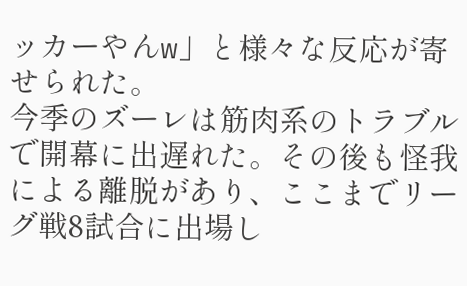ッカーやんw」と様々な反応が寄せられた。
今季のズーレは筋肉系のトラブルで開幕に出遅れた。その後も怪我による離脱があり、ここまでリーグ戦8試合に出場し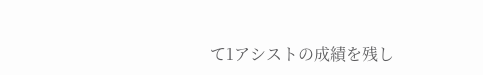て1アシストの成績を残し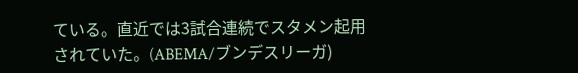ている。直近では3試合連続でスタメン起用されていた。(ABEMA/ブンデスリーガ)